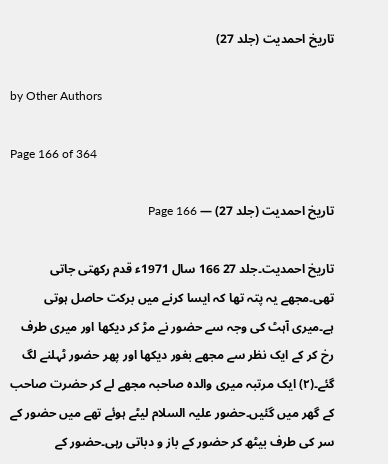تاریخ احمدیت (جلد 27)

by Other Authors

Page 166 of 364

تاریخ احمدیت (جلد 27) — Page 166

تاریخ احمدیت۔جلد 27 166 سال 1971ء قدم رکھتی جاتی تھی۔مجھے یہ پتہ تھا کہ ایسا کرنے میں برکت حاصل ہوتی ہے۔میری آہٹ کی وجہ سے حضور نے مڑ کر دیکھا اور میری طرف رخ کر کے ایک نظر سے مجھے بغور دیکھا اور پھر حضور ٹہلنے لگ گئے۔(۲) ایک مرتبہ میری والدہ صاحبہ مجھے لے کر حضرت صاحب کے گھر میں گئیں۔حضور علیہ السلام لیٹے ہوئے تھے میں حضور کے سر کی طرف بیٹھ کر حضور کے باز و دباتی رہی۔حضور کے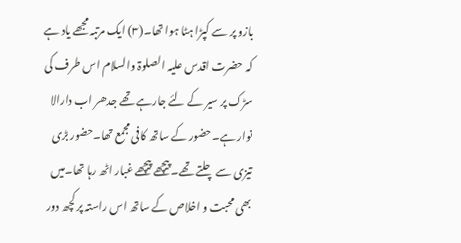بازو پر سے کپڑا ہٹا ہوا تھا۔(۳) ایک مرتبہ مجھے یاد ہے کہ حضرت اقدس علیہ الصلوۃ والسلام اس طرف کی سڑک پر سیر کے لئے جارہے تھے جدھر اب دارالا نوار ہے۔حضور کے ساتھ کافی مجمع تھا۔حضور بڑی تیزی سے چلتے تھے۔پیچھے پیچھے غبار اٹھ رہا تھا۔میں بھی محبت و اخلاص کے ساتھ اس راستہ پر کچھ دور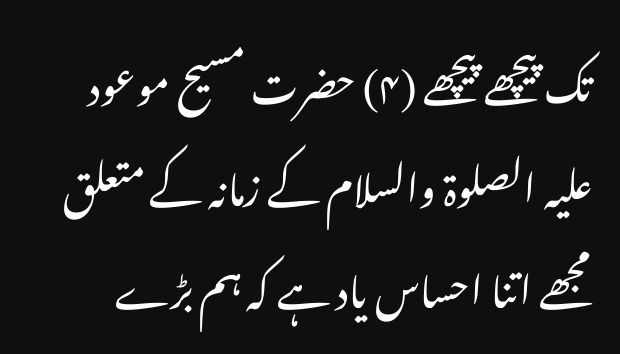تک پیچھے پیچھے (۴) حضرت مسیح موعود علیہ الصلوۃ والسلام کے زمانہ کے متعلق مجھے اتنا احساس یاد ہے کہ ہم بڑے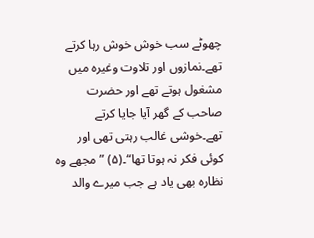چھوٹے سب خوش خوش رہا کرتے تھے۔نمازوں اور تلاوت وغیرہ میں مشغول ہوتے تھے اور حضرت صاحب کے گھر آیا جایا کرتے تھے۔خوشی غالب رہتی تھی اور کوئی فکر نہ ہوتا تھا“۔(۵) ”مجھے وہ نظارہ بھی یاد ہے جب میرے والد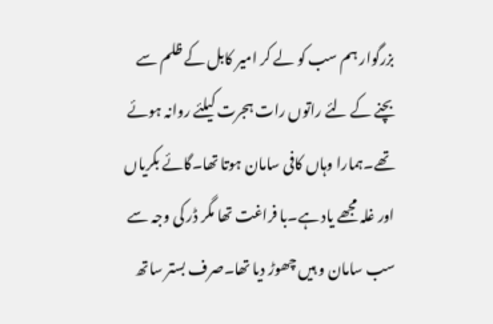بزرگوار ہم سب کو لے کر امیر کابل کے ظلم سے بچنے کے لئے راتوں رات ہجرت کیلئے روانہ ہوئے تھے۔ہمارا وہاں کافی سامان ہوتا تھا۔گائے بکریاں اور غلہ مجھے یاد ہے۔با فراغت تھا مگر ڈر کی وجہ سے سب سامان و ہیں چھوڑ دیا تھا۔صرف بستر ساتھ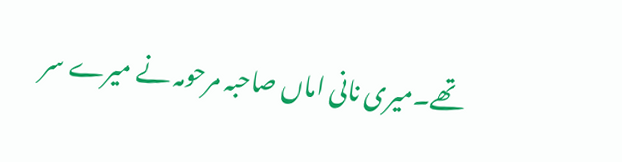تھے۔میری نانی اماں صاحبہ مرحومہ نے میرے سر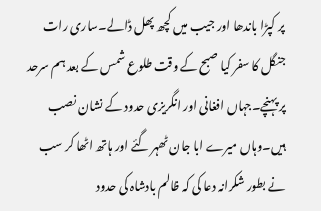پر کپڑا باندھا اور جیب میں کچھ پھل ڈالے۔ساری رات جنگل کا سفر کیا صبح کے وقت طلوع شمس کے بعد ہم سرحد پر پہنچے۔جہاں افغانی اور انگریزی حدود کے نشان نصب ہیں۔وہاں میرے ابا جان ٹھہر گئے اور ہاتھ اٹھا کر سب نے بطور شکرانہ دعا کی کہ ظالم بادشاہ کی حدود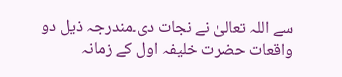سے اللہ تعالیٰ نے نجات دی۔مندرجہ ذیل دو واقعات حضرت خلیفہ اول کے زمانہ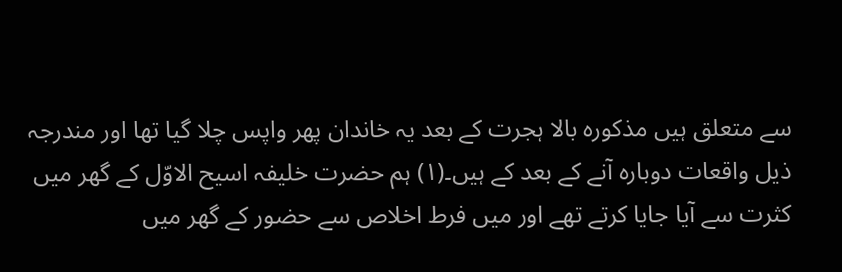سے متعلق ہیں مذکورہ بالا ہجرت کے بعد یہ خاندان پھر واپس چلا گیا تھا اور مندرجہ ذیل واقعات دوبارہ آنے کے بعد کے ہیں۔(۱) ہم حضرت خلیفہ اسیح الاوّل کے گھر میں کثرت سے آیا جایا کرتے تھے اور میں فرط اخلاص سے حضور کے گھر میں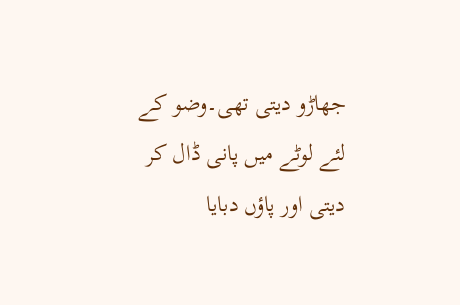جھاڑو دیتی تھی۔وضو کے لئے لوٹے میں پانی ڈال کر دیتی اور پاؤں دبایا